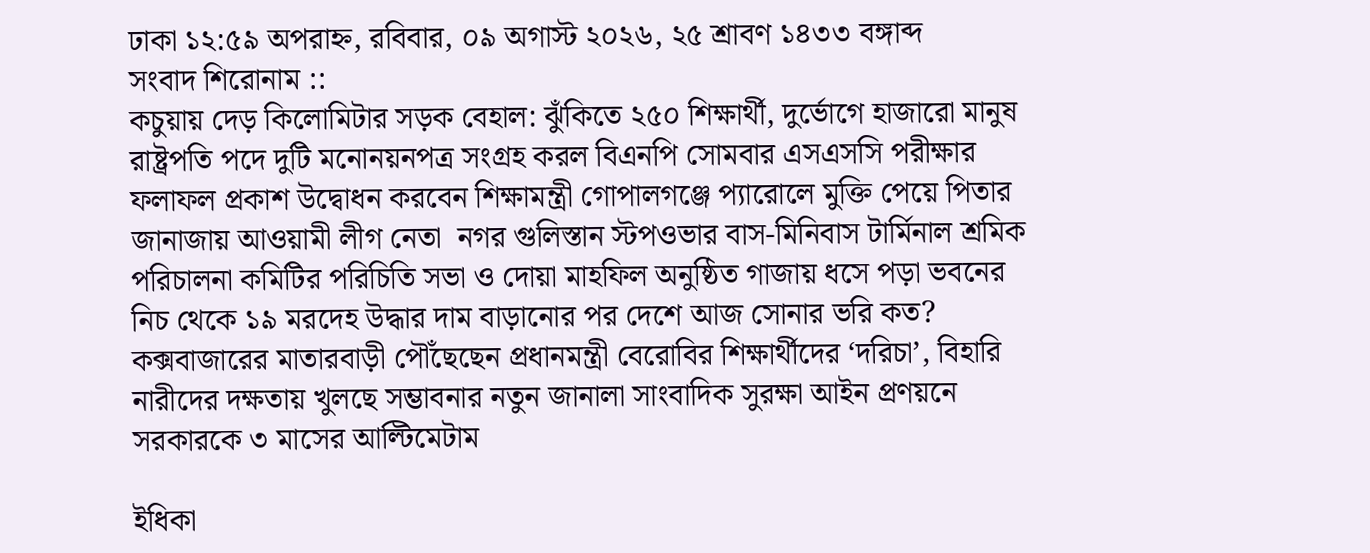ঢাকা ১২:৫৯ অপরাহ্ন, রবিবার, ০৯ অগাস্ট ২০২৬, ২৫ শ্রাবণ ১৪৩৩ বঙ্গাব্দ
সংবাদ শিরোনাম ::
কচুয়ায় দেড় কিলোমিটার সড়ক বেহাল: ঝুঁকিতে ২৫০ শিক্ষার্থী, দুর্ভোগে হাজারো মানুষ রাষ্ট্রপতি পদে দুটি মনোনয়নপত্র সংগ্রহ করল বিএনপি সোমবার এসএসসি পরীক্ষার ফলাফল প্রকাশ উদ্বোধন করবেন শিক্ষামন্ত্রী গোপালগঞ্জে প্যারোলে মুক্তি পেয়ে পিতার জানাজায় আওয়ামী লীগ নেতা  নগর গুলিস্তান স্টপওভার বাস-মিনিবাস টার্মিনাল শ্রমিক পরিচালনা কমিটির পরিচিতি সভা ও দোয়া মাহফিল অনুষ্ঠিত গাজায় ধসে পড়া ভবনের নিচ থেকে ১৯ মরদেহ উদ্ধার দাম বাড়ানোর পর দেশে আজ সোনার ভরি কত? কক্সবাজারের মাতারবাড়ী পৌঁছেছেন প্রধানমন্ত্রী বেরোবির শিক্ষার্থীদের ‘দরিচা’, বিহারি নারীদের দক্ষতায় খুলছে সম্ভাবনার নতুন জানালা সাংবাদিক সুরক্ষা আইন প্রণয়নে সরকারকে ৩ মাসের আল্টিমেটাম

ইধিকা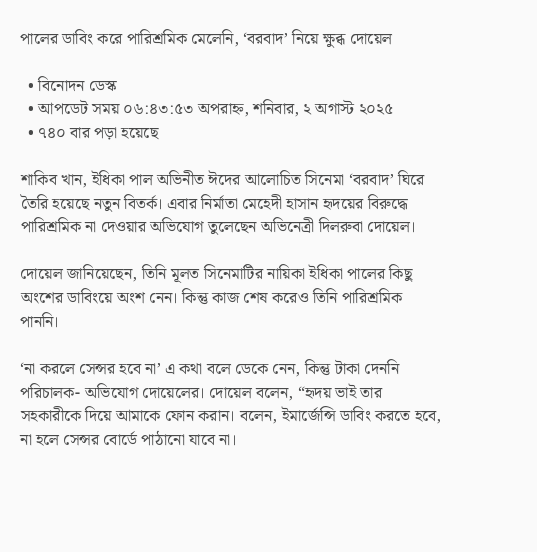পালের ডাবিং করে পারিশ্রমিক মেলেনি, ‘বরবাদ’ নিয়ে ক্ষুব্ধ দোয়েল

  • বিনোদন ডেস্ক
  • আপডেট সময় ০৬:৪৩:৫৩ অপরাহ্ন, শনিবার, ২ অগাস্ট ২০২৫
  • ৭৪০ বার পড়া হয়েছে

শাকিব খান, ইধিকা পাল অভিনীত ঈদের আলোচিত সিনেমা ‘বরবাদ’ ঘিরে তৈরি হয়েছে নতুন বিতর্ক। এবার নির্মাতা মেহেদী হাসান হৃদয়ের বিরুদ্ধে পারিশ্রমিক না দেওয়ার অভিযোগ তুলেছেন অভিনেত্রী দিলরুবা দোয়েল।

দোয়েল জানিয়েছেন, তিনি মূলত সিনেমাটির নায়িকা ইধিকা পালের কিছু অংশের ডাবিংয়ে অংশ নেন। কিন্তু কাজ শেষ করেও তিনি পারিশ্রমিক পাননি।

‘না করলে সেন্সর হবে না’ এ কথা বলে ডেকে নেন, কিন্তু টাকা দেননি পরিচালক- অভিযোগ দোয়েলের। দোয়েল বলেন, “হৃদয় ভাই তার সহকারীকে দিয়ে আমাকে ফোন করান। বলেন, ইমার্জেন্সি ডাবিং করতে হবে, না হলে সেন্সর বোর্ডে পাঠানো যাবে না।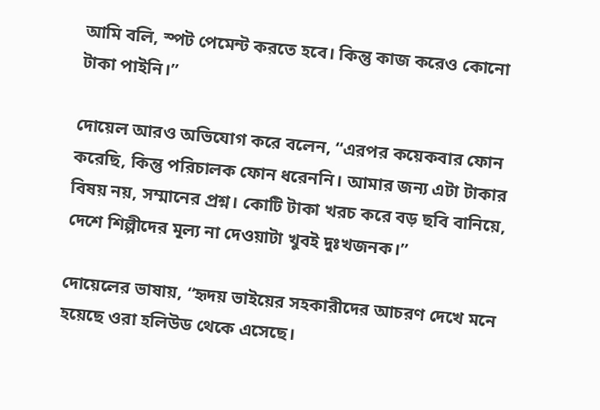আমি বলি, স্পট পেমেন্ট করতে হবে। কিন্তু কাজ করেও কোনো টাকা পাইনি।”

দোয়েল আরও অভিযোগ করে বলেন, “এরপর কয়েকবার ফোন করেছি, কিন্তু পরিচালক ফোন ধরেননি। আমার জন্য এটা টাকার বিষয় নয়, সম্মানের প্রশ্ন। কোটি টাকা খরচ করে বড় ছবি বানিয়ে, দেশে শিল্পীদের মূল্য না দেওয়াটা খুবই দুঃখজনক।”

দোয়েলের ভাষায়, “হৃদয় ভাইয়ের সহকারীদের আচরণ দেখে মনে হয়েছে ওরা হলিউড থেকে এসেছে।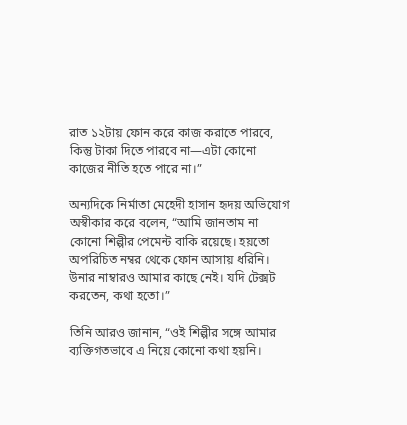রাত ১২টায় ফোন করে কাজ করাতে পারবে, কিন্তু টাকা দিতে পারবে না—এটা কোনো কাজের নীতি হতে পারে না।”

অন্যদিকে নির্মাতা মেহেদী হাসান হৃদয় অভিযোগ অস্বীকার করে বলেন, “আমি জানতাম না কোনো শিল্পীর পেমেন্ট বাকি রয়েছে। হয়তো অপরিচিত নম্বর থেকে ফোন আসায় ধরিনি। উনার নাম্বারও আমার কাছে নেই। যদি টেক্সট করতেন, কথা হতো।”

তিনি আরও জানান, “ওই শিল্পীর সঙ্গে আমার ব্যক্তিগতভাবে এ নিয়ে কোনো কথা হয়নি।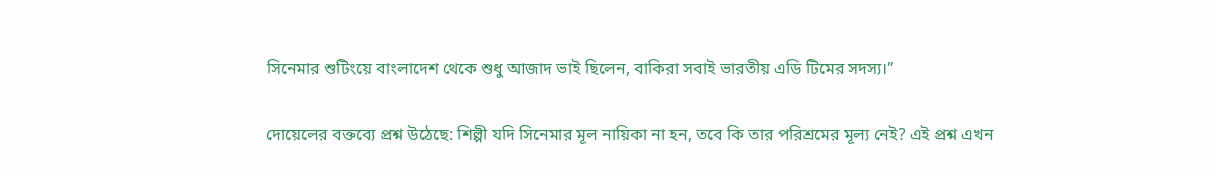সিনেমার শুটিংয়ে বাংলাদেশ থেকে শুধু আজাদ ভাই ছিলেন, বাকিরা সবাই ভারতীয় এডি টিমের সদস্য।”

দোয়েলের বক্তব্যে প্রশ্ন উঠেছে: শিল্পী যদি সিনেমার মূল নায়িকা না হন, তবে কি তার পরিশ্রমের মূল্য নেই? এই প্রশ্ন এখন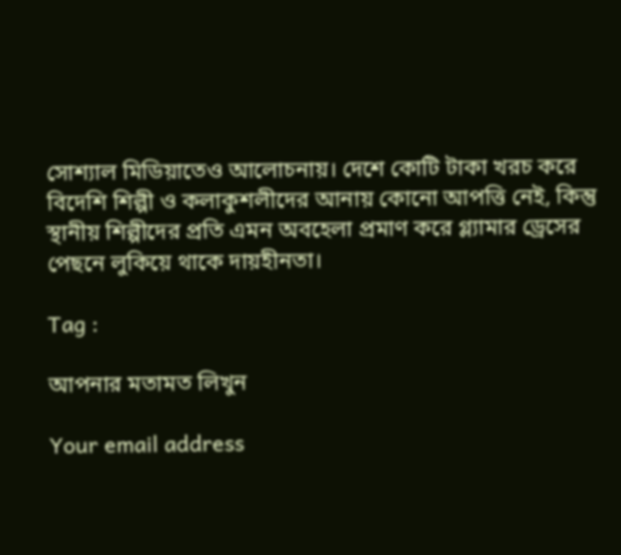সোশ্যাল মিডিয়াতেও আলোচনায়। দেশে কোটি টাকা খরচ করে বিদেশি শিল্পী ও কলাকুশলীদের আনায় কোনো আপত্তি নেই, কিন্তু স্থানীয় শিল্পীদের প্রতি এমন অবহেলা প্রমাণ করে গ্ল্যামার ড্রেসের পেছনে লুকিয়ে থাকে দায়হীনতা।

Tag :

আপনার মতামত লিখুন

Your email address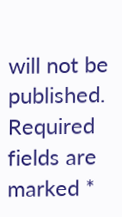will not be published. Required fields are marked *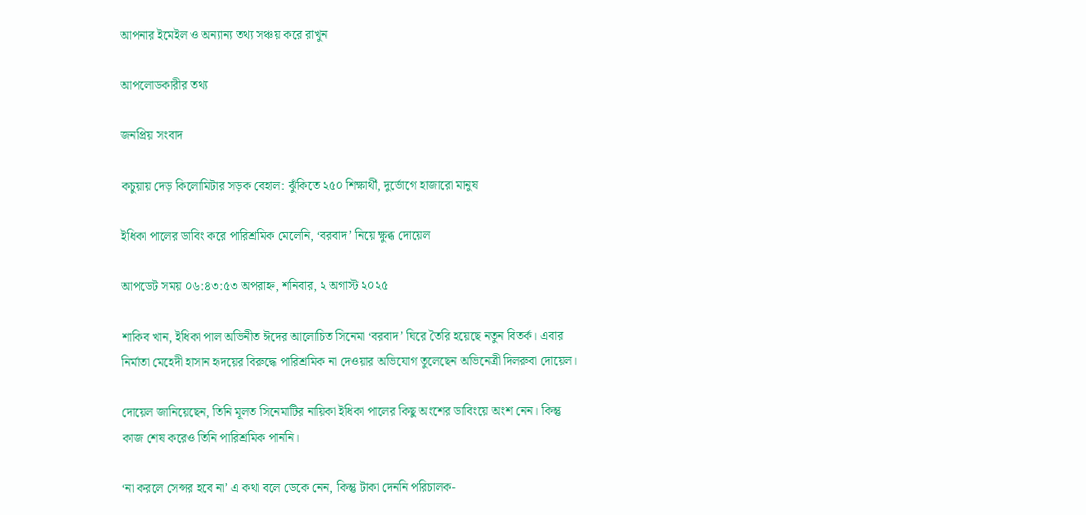আপনার ইমেইল ও অন্যান্য তথ্য সঞ্চয় করে রাখুন

আপলোডকারীর তথ্য

জনপ্রিয় সংবাদ

কচুয়ায় দেড় কিলোমিটার সড়ক বেহাল: ঝুঁকিতে ২৫০ শিক্ষার্থী, দুর্ভোগে হাজারো মানুষ

ইধিকা পালের ডাবিং করে পারিশ্রমিক মেলেনি, ‘বরবাদ’ নিয়ে ক্ষুব্ধ দোয়েল

আপডেট সময় ০৬:৪৩:৫৩ অপরাহ্ন, শনিবার, ২ অগাস্ট ২০২৫

শাকিব খান, ইধিকা পাল অভিনীত ঈদের আলোচিত সিনেমা ‘বরবাদ’ ঘিরে তৈরি হয়েছে নতুন বিতর্ক। এবার নির্মাতা মেহেদী হাসান হৃদয়ের বিরুদ্ধে পারিশ্রমিক না দেওয়ার অভিযোগ তুলেছেন অভিনেত্রী দিলরুবা দোয়েল।

দোয়েল জানিয়েছেন, তিনি মূলত সিনেমাটির নায়িকা ইধিকা পালের কিছু অংশের ডাবিংয়ে অংশ নেন। কিন্তু কাজ শেষ করেও তিনি পারিশ্রমিক পাননি।

‘না করলে সেন্সর হবে না’ এ কথা বলে ডেকে নেন, কিন্তু টাকা দেননি পরিচালক-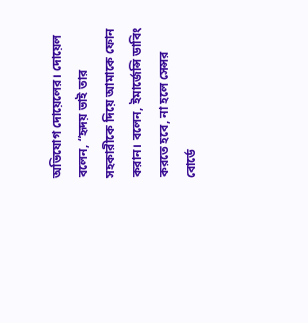অভিযোগ দোয়েলের। দোয়েল বলেন, “হৃদয় ভাই তার সহকারীকে দিয়ে আমাকে ফোন করান। বলেন, ইমার্জেন্সি ডাবিং করতে হবে, না হলে সেন্সর বোর্ডে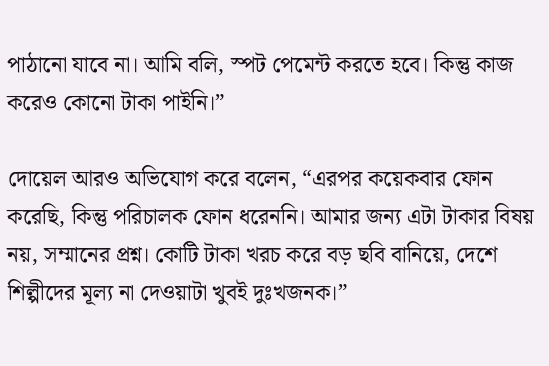পাঠানো যাবে না। আমি বলি, স্পট পেমেন্ট করতে হবে। কিন্তু কাজ করেও কোনো টাকা পাইনি।”

দোয়েল আরও অভিযোগ করে বলেন, “এরপর কয়েকবার ফোন করেছি, কিন্তু পরিচালক ফোন ধরেননি। আমার জন্য এটা টাকার বিষয় নয়, সম্মানের প্রশ্ন। কোটি টাকা খরচ করে বড় ছবি বানিয়ে, দেশে শিল্পীদের মূল্য না দেওয়াটা খুবই দুঃখজনক।”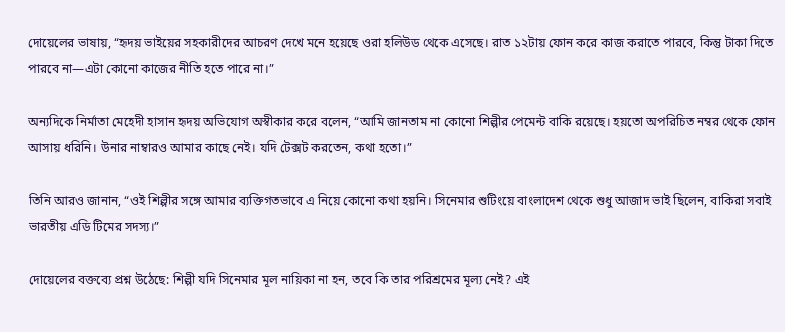দোয়েলের ভাষায়, “হৃদয় ভাইয়ের সহকারীদের আচরণ দেখে মনে হয়েছে ওরা হলিউড থেকে এসেছে। রাত ১২টায় ফোন করে কাজ করাতে পারবে, কিন্তু টাকা দিতে পারবে না—এটা কোনো কাজের নীতি হতে পারে না।”

অন্যদিকে নির্মাতা মেহেদী হাসান হৃদয় অভিযোগ অস্বীকার করে বলেন, “আমি জানতাম না কোনো শিল্পীর পেমেন্ট বাকি রয়েছে। হয়তো অপরিচিত নম্বর থেকে ফোন আসায় ধরিনি। উনার নাম্বারও আমার কাছে নেই। যদি টেক্সট করতেন, কথা হতো।”

তিনি আরও জানান, “ওই শিল্পীর সঙ্গে আমার ব্যক্তিগতভাবে এ নিয়ে কোনো কথা হয়নি। সিনেমার শুটিংয়ে বাংলাদেশ থেকে শুধু আজাদ ভাই ছিলেন, বাকিরা সবাই ভারতীয় এডি টিমের সদস্য।”

দোয়েলের বক্তব্যে প্রশ্ন উঠেছে: শিল্পী যদি সিনেমার মূল নায়িকা না হন, তবে কি তার পরিশ্রমের মূল্য নেই? এই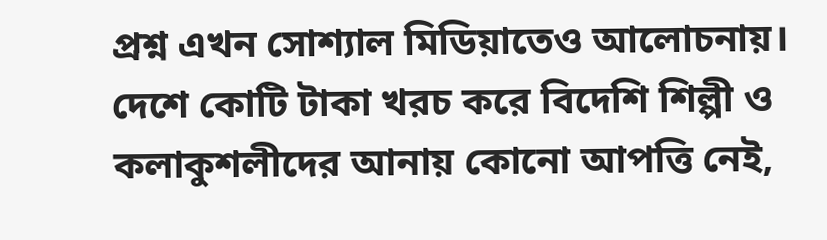প্রশ্ন এখন সোশ্যাল মিডিয়াতেও আলোচনায়। দেশে কোটি টাকা খরচ করে বিদেশি শিল্পী ও কলাকুশলীদের আনায় কোনো আপত্তি নেই,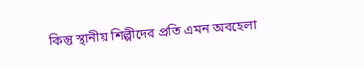কিন্তু স্থানীয় শিল্পীদের প্রতি এমন অবহেলা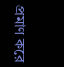প্রমাণ করে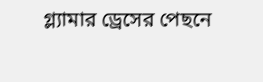গ্ল্যামার ড্রেসের পেছনে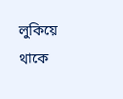লুকিয়ে থাকে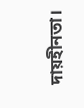দায়হীনতা।